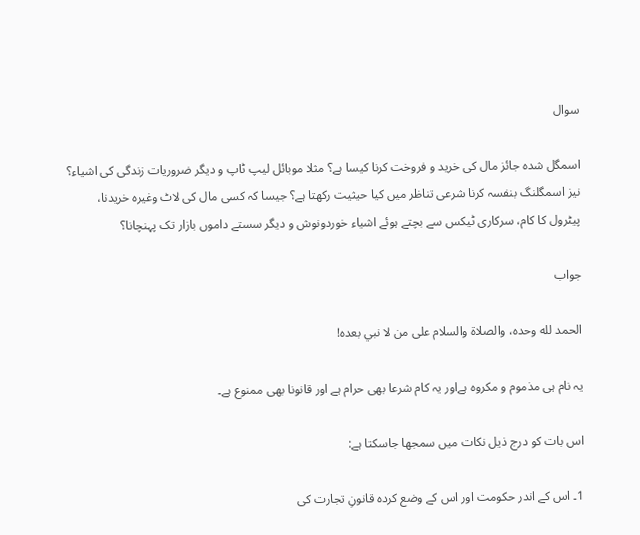سوال

اسمگل شدہ جائز مال کی خرید و فروخت کرنا کیسا ہے؟ مثلا موبائل لیپ ٹاپ و دیگر ضروریات زندگی کی اشیاء؟
نیز اسمگلنگ بنفسہ کرنا شرعی تناظر میں کیا حیثیت رکھتا ہے؟ جیسا کہ کسی مال کی لاٹ وغیرہ خریدنا،  پیٹرول کا کام، سرکاری ٹیکس سے بچتے ہوئے اشیاء خوردونوش و دیگر سستے داموں بازار تک پہنچانا؟

جواب

الحمد لله وحده، والصلاة والسلام على من لا نبي بعده!

یہ نام ہی مذموم و مکروہ ہےاور یہ کام شرعا بھی حرام ہے اور قانونا بھی ممنوع ہے۔

اس بات کو درج ذیل نکات میں سمجھا جاسکتا ہے:

1۔ اس کے اندر حکومت اور اس کے وضع کردہ قانونِ تجارت کی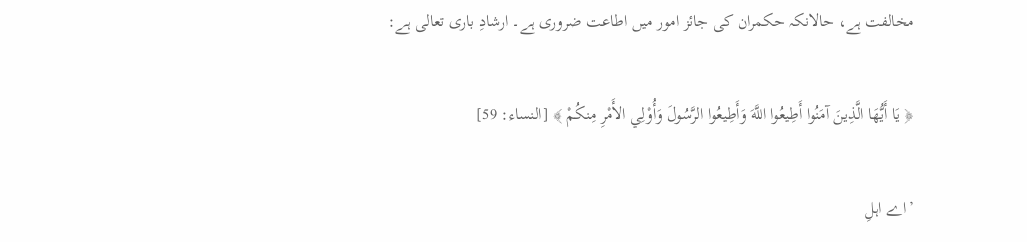مخالفت ہے، حالانکہ حکمران کی جائز امور میں اطاعت ضروری ہے۔ ارشادِ باری تعالی ہے:

﴿ يَا أَيُّهَا الَّذِينَ آمَنُوا أَطِيعُوا اللَّهَ وَأَطِيعُوا الرَّسُولَ وَأُوْلِي الأَمْرِ مِنكُمْ ﴾ [النساء: 59]

’اے اہلِ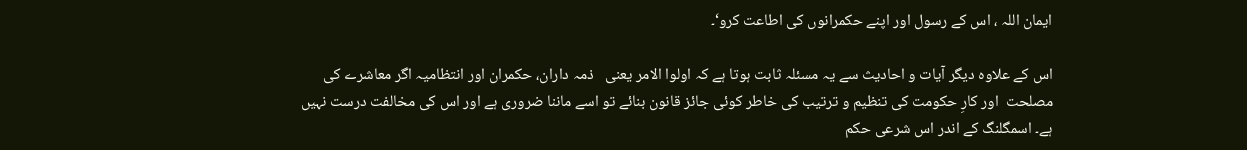ایمان اللہ ، اس کے رسول اور اپنے حکمرانوں کی اطاعت کرو‘۔

اس کے علاوہ دیگر آیات و احادیث سے یہ مسئلہ ثابت ہوتا ہے کہ اولوا الامر یعنی   ذمہ داران، حکمران اور انتظامیہ اگر معاشرے کی مصلحت  اور کارِ حکومت کی تنظیم و ترتیب کی خاطر کوئی جائز قانون بنائے تو اسے ماننا ضروری ہے اور اس کی مخالفت درست نہیں ہے۔ اسمگلنگ کے اندر اس شرعی حکم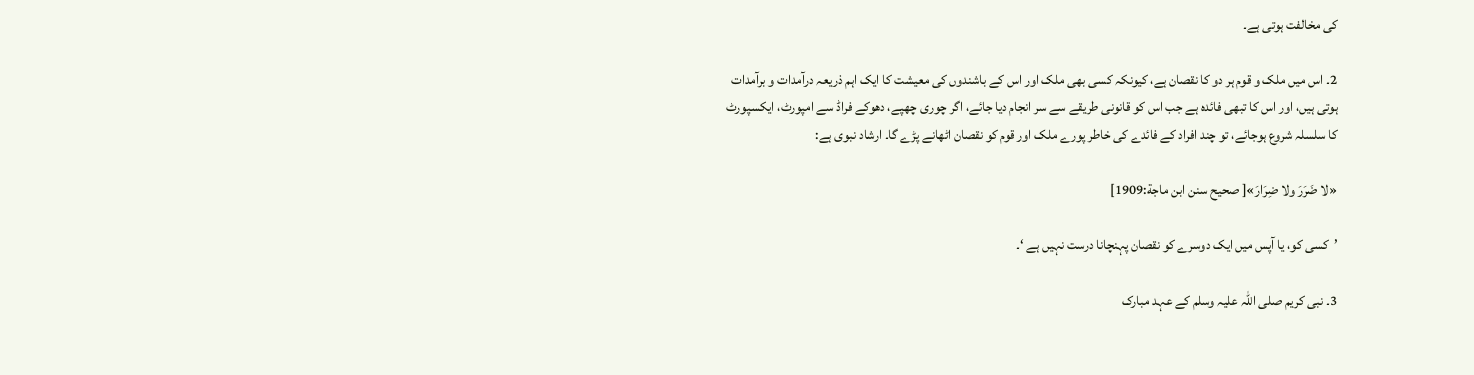کی مخالفت ہوتی ہے۔

2۔ اس میں ملک و قوم ہر دو کا نقصان ہے، کیونکہ کسی بھی ملک اور اس کے باشندوں کی معیشت کا ایک اہم ذریعہ درآمدات و برآمدات ہوتی ہیں، اور اس کا تبھی فائدہ ہے جب اس کو قانونی طریقے سے سر انجام دیا جائے، اگر چوری چھپے، دھوکے فراڈ سے امپورٹ، ایکسپورٹ کا سلسلہ شروع ہوجائے، تو چند افراد کے فائدے کی خاطر پورے ملک اور قوم کو نقصان اٹھانے پڑے گا۔ ارشاد نبوی ہے:

«لا ضَرَرَ ولا ضِرَارَ»[ صحيح سنن ابن ماجة:1909]

’کسی کو، یا آپس میں ایک دوسرے کو نقصان پہنچانا درست نہیں ہے ‘۔

3۔ نبی کریم صلی اللہ علیہ وسلم کے عہد مبارک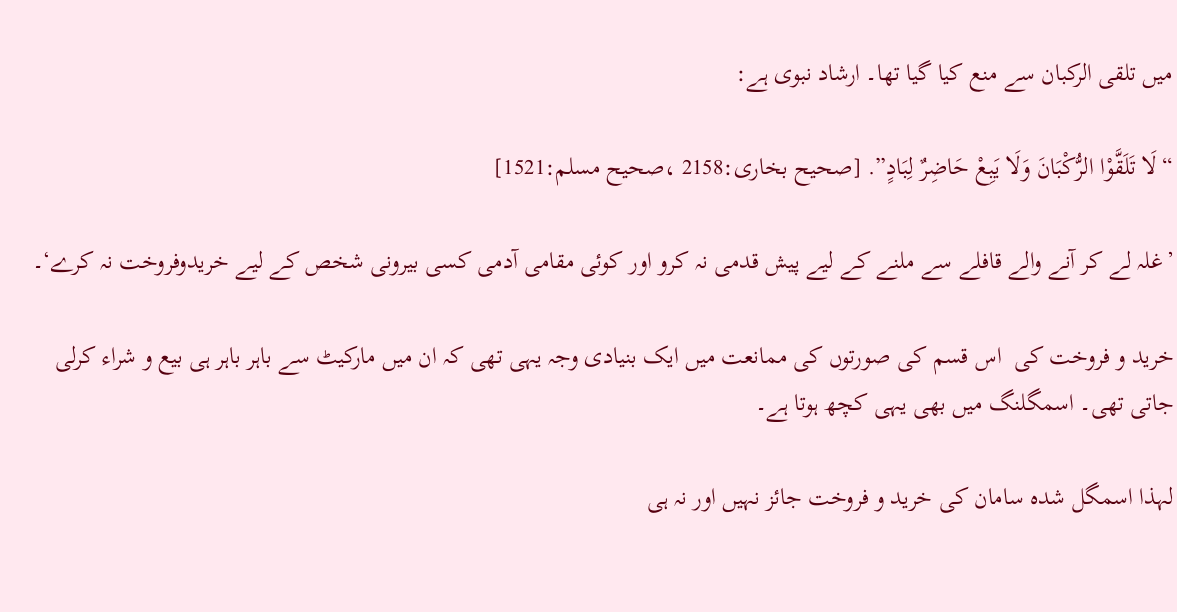میں تلقی الرکبان سے منع کیا گیا تھا۔ ارشاد نبوی ہے:

“لَا تَلَقَّوْا الرُّكْبَانَ وَلَا يَبِعْ حَاضِرٌ لِبَادٍ”. [صحیح بخاری:2158 ،صحیح مسلم:1521]

’غلہ لے کر آنے والے قافلے سے ملنے کے لیے پیش قدمی نہ کرو اور کوئی مقامی آدمی کسی بیرونی شخص کے لیے خریدوفروخت نہ کرے‘۔

خرید و فروخت کی  اس قسم کی صورتوں کی ممانعت میں ایک بنیادی وجہ یہی تھی کہ ان میں مارکیٹ سے باہر باہر ہی بیع و شراء کرلی جاتی تھی۔ اسمگلنگ میں بھی یہی کچھ ہوتا ہے۔

لہذا اسمگل شدہ سامان کی خرید و فروخت جائز نہیں اور نہ ہی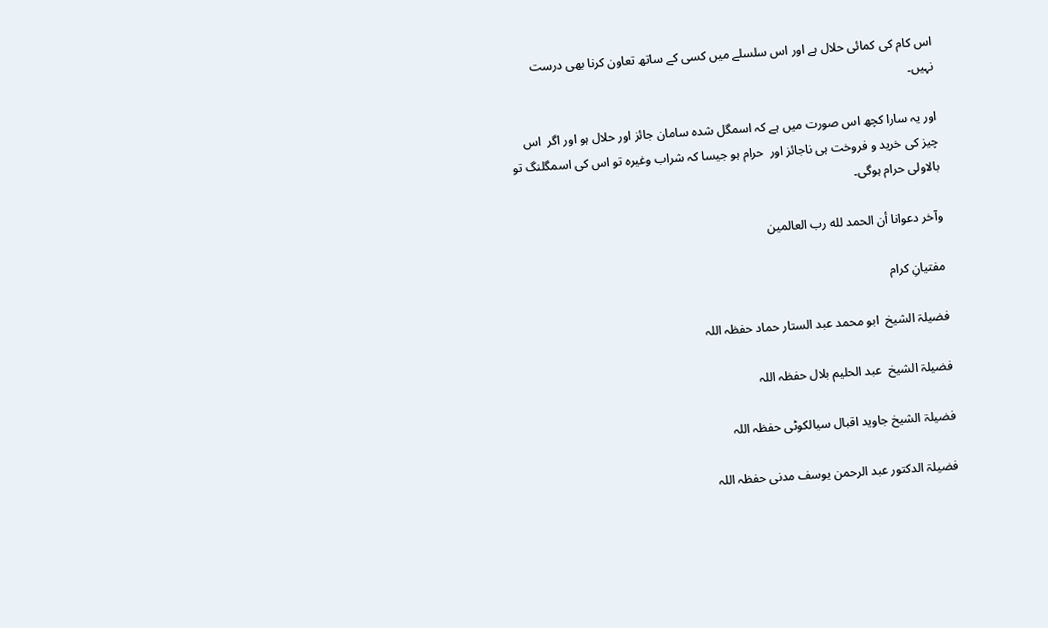اس کام کی کمائی حلال ہے اور اس سلسلے میں کسی کے ساتھ تعاون کرنا بھی درست نہیں۔

اور یہ سارا کچھ اس صورت میں ہے کہ اسمگل شدہ سامان جائز اور حلال ہو اور اگر  اس چيز کی خرید و فروخت ہی ناجائز اور  حرام ہو جیسا کہ شراب وغیرہ تو اس کی اسمگلنگ تو بالاولی حرام ہوگی۔

وآخر دعوانا أن الحمد لله رب العالمين

مفتیانِ کرام

فضیلۃ الشیخ  ابو محمد عبد الستار حماد حفظہ اللہ

فضیلۃ الشیخ  عبد الحلیم بلال حفظہ اللہ

فضیلۃ الشیخ جاوید اقبال سیالکوٹی حفظہ اللہ

فضیلۃ الدکتور عبد الرحمن یوسف مدنی حفظہ اللہ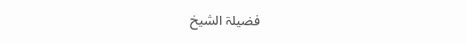فضیلۃ الشیخ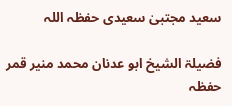سعید مجتبیٰ سعیدی حفظہ اللہ

فضیلۃ الشیخ ابو عدنان محمد منیر قمر حفظہ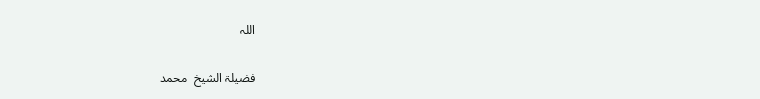اللہ

فضیلۃ الشیخ  محمد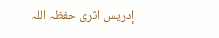إدریس اثری حفظہ اللہ